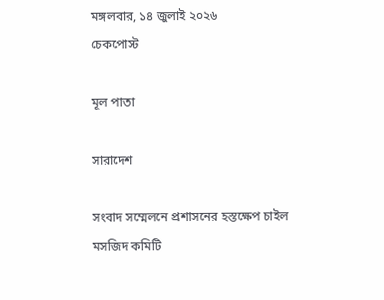মঙ্গলবার, ১৪ জুলাই ২০২৬
চেকপোস্ট

মূল পাতা

সারাদেশ

সংবাদ সম্মেলনে প্রশাসনের হস্তক্ষেপ চাইল মসজিদ কমিটি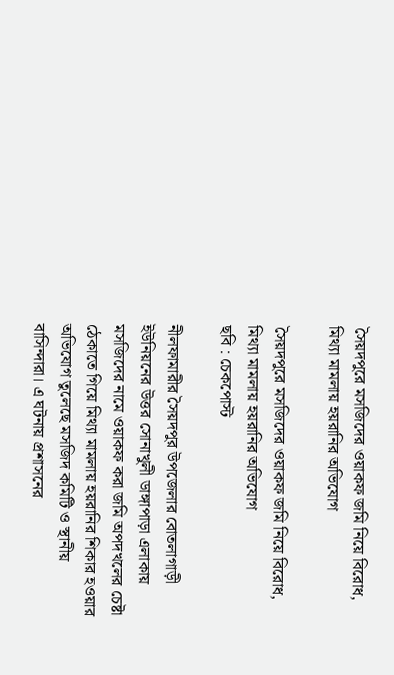সৈয়দপুরে মসজিদের ওয়াকফ জমি নিয়ে বিরোধ, মিথ্যা মামলায় হয়রানির অভিযোগ

সৈয়দপুরে মসজিদের ওয়াকফ জমি নিয়ে বিরোধ, মিথ্যা মামলায় হয়রানির অভিযোগ
ছবি : চেকপোস্ট

নীলফামারীর সৈয়দপুর উপজেলার বোতলাগাড়ী ইউনিয়নের উত্তর সোনাখুলী ডাঙ্গাপাড়া এলাকায় মসজিদের নামে ওয়াকফ করা জমি অপদখলের চেষ্টা ঠেকাতে গিয়ে মিথ্যা মামলায় হয়রানির শিকার হওয়ার অভিযোগ তুলেছে মসজিদ কমিটি ও স্থানীয় বাসিন্দারা। এ ঘটনায় প্রশাসনের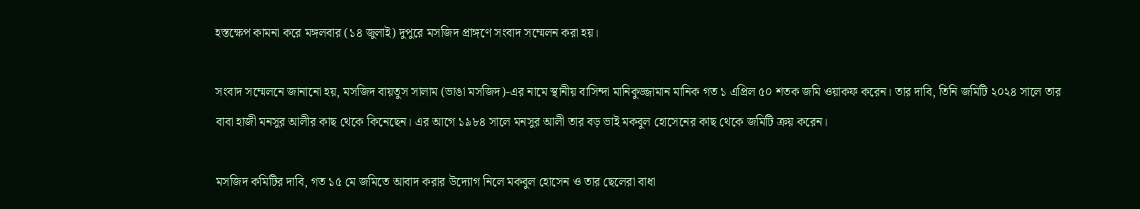হস্তক্ষেপ কামনা করে মঙ্গলবার (১৪ জুলাই) দুপুরে মসজিদ প্রাঙ্গণে সংবাদ সম্মেলন করা হয়।

সংবাদ সম্মেলনে জানানো হয়, মসজিদ বায়তুস সালাম (ভাঙা মসজিদ)-এর নামে স্থানীয় বাসিন্দা মানিকুজ্জামান মানিক গত ১ এপ্রিল ৫০ শতক জমি ওয়াকফ করেন। তার দাবি, তিনি জমিটি ২০২৪ সালে তার বাবা হাজী মনসুর আলীর কাছ থেকে কিনেছেন। এর আগে ১৯৮৪ সালে মনসুর আলী তার বড় ভাই মকবুল হোসেনের কাছ থেকে জমিটি ক্রয় করেন।

মসজিদ কমিটির দাবি, গত ১৫ মে জমিতে আবাদ করার উদ্যোগ নিলে মকবুল হোসেন ও তার ছেলেরা বাধা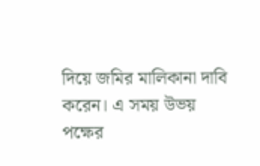দিয়ে জমির মালিকানা দাবি করেন। এ সময় উভয় পক্ষের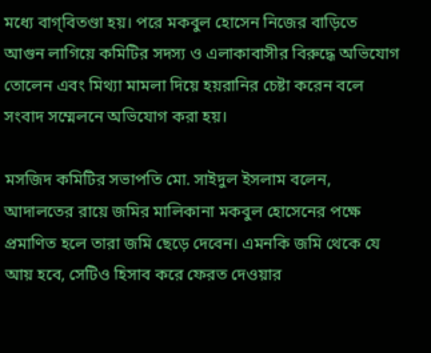মধ্যে বাগ্‌বিতণ্ডা হয়। পরে মকবুল হোসেন নিজের বাড়িতে আগুন লাগিয়ে কমিটির সদস্য ও এলাকাবাসীর বিরুদ্ধে অভিযোগ তোলেন এবং মিথ্যা মামলা দিয়ে হয়রানির চেষ্টা করেন বলে সংবাদ সম্মেলনে অভিযোগ করা হয়।

মসজিদ কমিটির সভাপতি মো. সাইদুল ইসলাম বলেন, আদালতের রায়ে জমির মালিকানা মকবুল হোসেনের পক্ষে প্রমাণিত হলে তারা জমি ছেড়ে দেবেন। এমনকি জমি থেকে যে আয় হবে, সেটিও হিসাব করে ফেরত দেওয়ার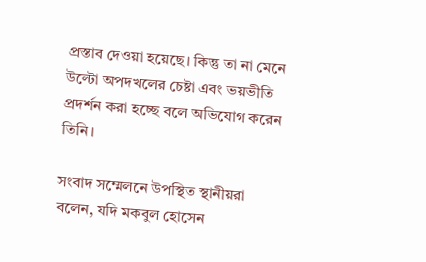প্রস্তাব দেওয়া হয়েছে। কিন্তু তা না মেনে উল্টো অপদখলের চেষ্টা এবং ভয়ভীতি প্রদর্শন করা হচ্ছে বলে অভিযোগ করেন তিনি।

সংবাদ সম্মেলনে উপস্থিত স্থানীয়রা বলেন, যদি মকবুল হোসেন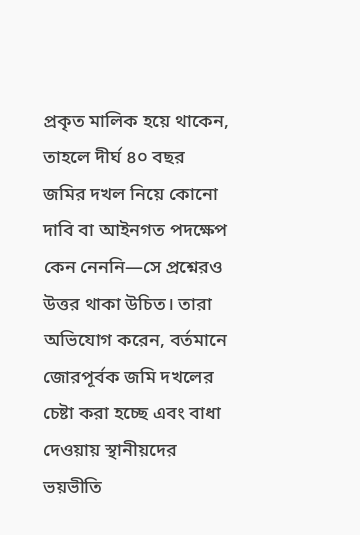প্রকৃত মালিক হয়ে থাকেন, তাহলে দীর্ঘ ৪০ বছর জমির দখল নিয়ে কোনো দাবি বা আইনগত পদক্ষেপ কেন নেননি—সে প্রশ্নেরও উত্তর থাকা উচিত। তারা অভিযোগ করেন, বর্তমানে জোরপূর্বক জমি দখলের চেষ্টা করা হচ্ছে এবং বাধা দেওয়ায় স্থানীয়দের ভয়ভীতি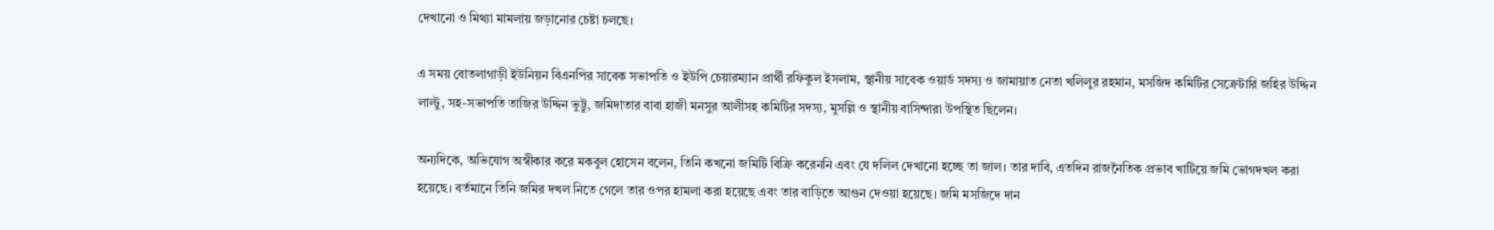দেখানো ও মিথ্যা মামলায় জড়ানোর চেষ্টা চলছে।

এ সময় বোতলাগাড়ী ইউনিয়ন বিএনপির সাবেক সভাপতি ও ইউপি চেয়ারম্যান প্রার্থী রফিকুল ইসলাম, স্থানীয় সাবেক ওয়ার্ড সদস্য ও জামায়াত নেতা খলিলুর রহমান, মসজিদ কমিটির সেক্রেটারি জহির উদ্দিন লাল্টু, সহ-সভাপতি তাজির উদ্দিন ভুট্টু, জমিদাতার বাবা হাজী মনসুর আলীসহ কমিটির সদস্য, মুসল্লি ও স্থানীয় বাসিন্দারা উপস্থিত ছিলেন।

অন্যদিকে, অভিযোগ অস্বীকার করে মকবুল হোসেন বলেন, তিনি কখনো জমিটি বিক্রি করেননি এবং যে দলিল দেখানো হচ্ছে তা জাল। তার দাবি, এতদিন রাজনৈতিক প্রভাব খাটিয়ে জমি ভোগদখল করা হয়েছে। বর্তমানে তিনি জমির দখল নিতে গেলে তার ওপর হামলা করা হয়েছে এবং তার বাড়িতে আগুন দেওয়া হয়েছে। জমি মসজিদে দান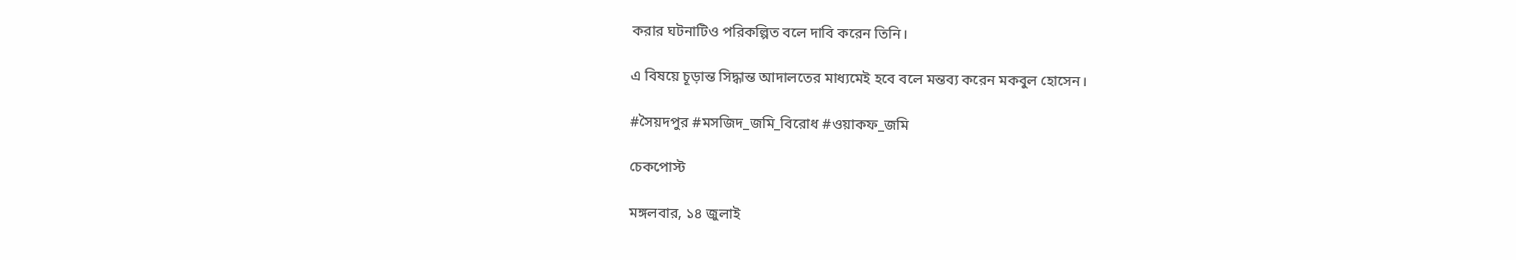করার ঘটনাটিও পরিকল্পিত বলে দাবি করেন তিনি।

এ বিষয়ে চূড়ান্ত সিদ্ধান্ত আদালতের মাধ্যমেই হবে বলে মন্তব্য করেন মকবুল হোসেন।

#সৈয়দপুর #মসজিদ_জমি_বিরোধ #ওয়াকফ_জমি

চেকপোস্ট

মঙ্গলবার, ১৪ জুলাই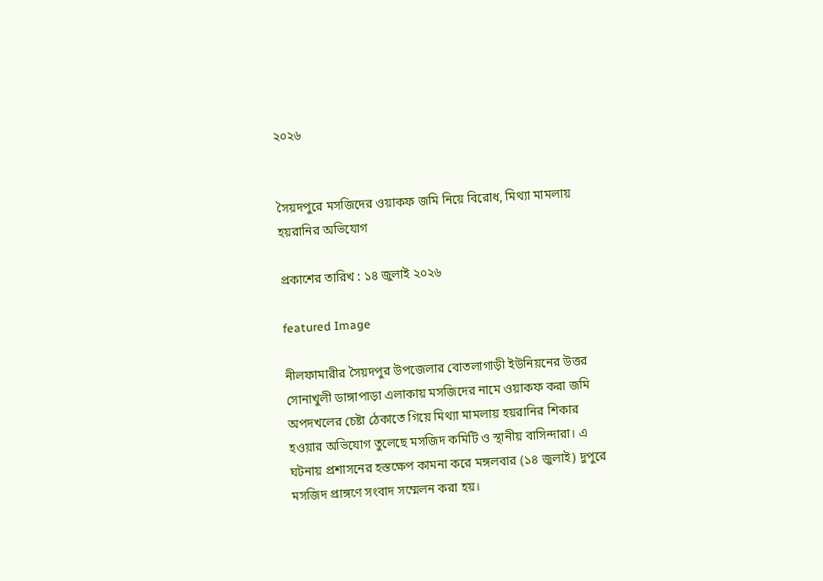২০২৬


সৈয়দপুরে মসজিদের ওয়াকফ জমি নিয়ে বিরোধ, মিথ্যা মামলায় হয়রানির অভিযোগ

প্রকাশের তারিখ : ১৪ জুলাই ২০২৬

featured Image

নীলফামারীর সৈয়দপুর উপজেলার বোতলাগাড়ী ইউনিয়নের উত্তর সোনাখুলী ডাঙ্গাপাড়া এলাকায় মসজিদের নামে ওয়াকফ করা জমি অপদখলের চেষ্টা ঠেকাতে গিয়ে মিথ্যা মামলায় হয়রানির শিকার হওয়ার অভিযোগ তুলেছে মসজিদ কমিটি ও স্থানীয় বাসিন্দারা। এ ঘটনায় প্রশাসনের হস্তক্ষেপ কামনা করে মঙ্গলবার (১৪ জুলাই) দুপুরে মসজিদ প্রাঙ্গণে সংবাদ সম্মেলন করা হয়।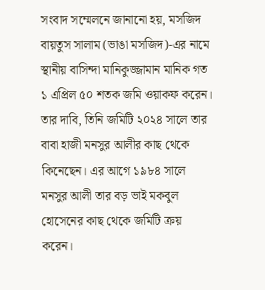সংবাদ সম্মেলনে জানানো হয়, মসজিদ বায়তুস সালাম (ভাঙা মসজিদ)-এর নামে স্থানীয় বাসিন্দা মানিকুজ্জামান মানিক গত ১ এপ্রিল ৫০ শতক জমি ওয়াকফ করেন। তার দাবি, তিনি জমিটি ২০২৪ সালে তার বাবা হাজী মনসুর আলীর কাছ থেকে কিনেছেন। এর আগে ১৯৮৪ সালে মনসুর আলী তার বড় ভাই মকবুল হোসেনের কাছ থেকে জমিটি ক্রয় করেন।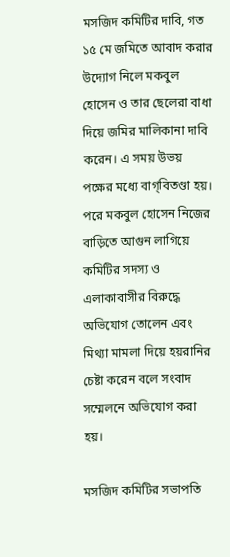মসজিদ কমিটির দাবি, গত ১৫ মে জমিতে আবাদ করার উদ্যোগ নিলে মকবুল হোসেন ও তার ছেলেরা বাধা দিয়ে জমির মালিকানা দাবি করেন। এ সময় উভয় পক্ষের মধ্যে বাগ্‌বিতণ্ডা হয়। পরে মকবুল হোসেন নিজের বাড়িতে আগুন লাগিয়ে কমিটির সদস্য ও এলাকাবাসীর বিরুদ্ধে অভিযোগ তোলেন এবং মিথ্যা মামলা দিয়ে হয়রানির চেষ্টা করেন বলে সংবাদ সম্মেলনে অভিযোগ করা হয়।

মসজিদ কমিটির সভাপতি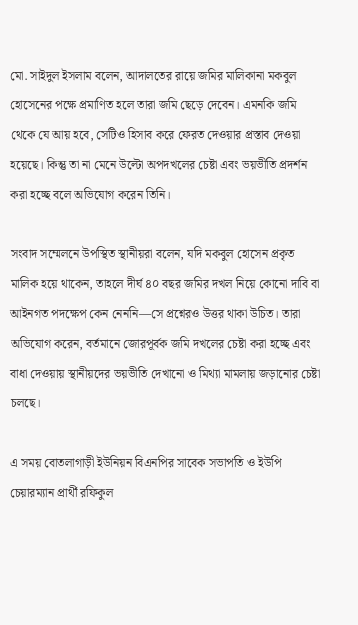মো. সাইদুল ইসলাম বলেন, আদালতের রায়ে জমির মালিকানা মকবুল হোসেনের পক্ষে প্রমাণিত হলে তারা জমি ছেড়ে দেবেন। এমনকি জমি থেকে যে আয় হবে, সেটিও হিসাব করে ফেরত দেওয়ার প্রস্তাব দেওয়া হয়েছে। কিন্তু তা না মেনে উল্টো অপদখলের চেষ্টা এবং ভয়ভীতি প্রদর্শন করা হচ্ছে বলে অভিযোগ করেন তিনি।

সংবাদ সম্মেলনে উপস্থিত স্থানীয়রা বলেন, যদি মকবুল হোসেন প্রকৃত মালিক হয়ে থাকেন, তাহলে দীর্ঘ ৪০ বছর জমির দখল নিয়ে কোনো দাবি বা আইনগত পদক্ষেপ কেন নেননি—সে প্রশ্নেরও উত্তর থাকা উচিত। তারা অভিযোগ করেন, বর্তমানে জোরপূর্বক জমি দখলের চেষ্টা করা হচ্ছে এবং বাধা দেওয়ায় স্থানীয়দের ভয়ভীতি দেখানো ও মিথ্যা মামলায় জড়ানোর চেষ্টা চলছে।

এ সময় বোতলাগাড়ী ইউনিয়ন বিএনপির সাবেক সভাপতি ও ইউপি চেয়ারম্যান প্রার্থী রফিকুল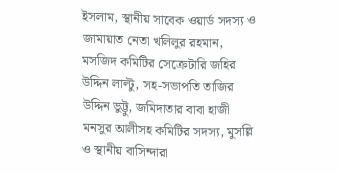ইসলাম, স্থানীয় সাবেক ওয়ার্ড সদস্য ও জামায়াত নেতা খলিলুর রহমান, মসজিদ কমিটির সেক্রেটারি জহির উদ্দিন লাল্টু, সহ-সভাপতি তাজির উদ্দিন ভুট্টু, জমিদাতার বাবা হাজী মনসুর আলীসহ কমিটির সদস্য, মুসল্লি ও স্থানীয় বাসিন্দারা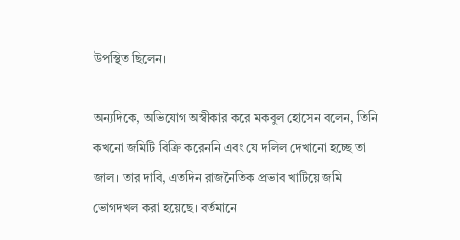উপস্থিত ছিলেন।

অন্যদিকে, অভিযোগ অস্বীকার করে মকবুল হোসেন বলেন, তিনি কখনো জমিটি বিক্রি করেননি এবং যে দলিল দেখানো হচ্ছে তা জাল। তার দাবি, এতদিন রাজনৈতিক প্রভাব খাটিয়ে জমি ভোগদখল করা হয়েছে। বর্তমানে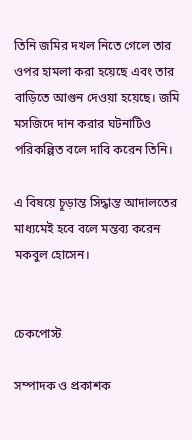তিনি জমির দখল নিতে গেলে তার ওপর হামলা করা হয়েছে এবং তার বাড়িতে আগুন দেওয়া হয়েছে। জমি মসজিদে দান করার ঘটনাটিও পরিকল্পিত বলে দাবি করেন তিনি।

এ বিষয়ে চূড়ান্ত সিদ্ধান্ত আদালতের মাধ্যমেই হবে বলে মন্তব্য করেন মকবুল হোসেন।


চেকপোস্ট

সম্পাদক ও প্রকাশক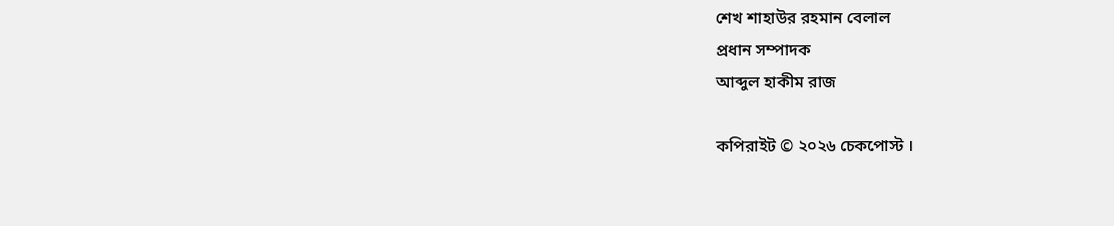শেখ শাহাউর রহমান বেলাল
প্রধান সম্পাদক
আব্দুল হাকীম রাজ

কপিরাইট © ২০২৬ চেকপোস্ট ।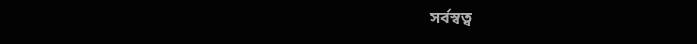সর্বস্বত্ব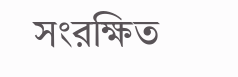সংরক্ষিত